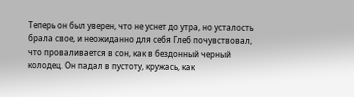Теперь он был уверен, что не уснет до утра, но усталость брала свое, и неожиданно для себя Глеб почувствовал, что проваливается в сон, как в бездонный черный колодец. Он падал в пустоту, кружась, как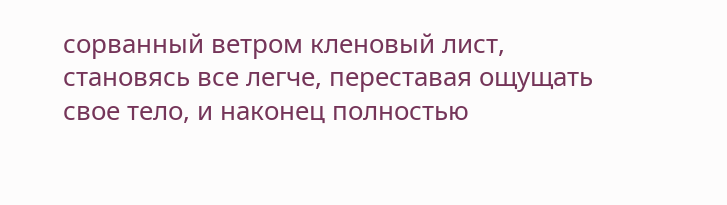сорванный ветром кленовый лист, становясь все легче, переставая ощущать свое тело, и наконец полностью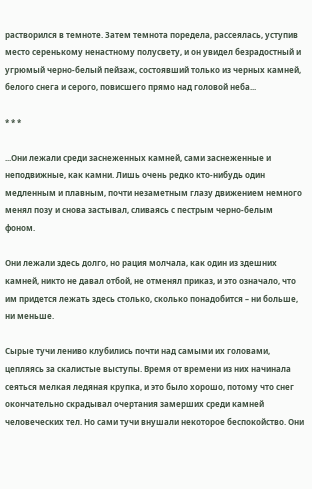растворился в темноте. Затем темнота поредела, рассеялась, уступив место серенькому ненастному полусвету, и он увидел безрадостный и угрюмый черно-белый пейзаж, состоявший только из черных камней, белого снега и серого, повисшего прямо над головой неба...

* * *

...Они лежали среди заснеженных камней, сами заснеженные и неподвижные, как камни. Лишь очень редко кто-нибудь один медленным и плавным, почти незаметным глазу движением немного менял позу и снова застывал, сливаясь с пестрым черно-белым фоном.

Они лежали здесь долго, но рация молчала, как один из здешних камней, никто не давал отбой, не отменял приказ, и это означало, что им придется лежать здесь столько, сколько понадобится – ни больше, ни меньше.

Сырые тучи лениво клубились почти над самыми их головами, цепляясь за скалистые выступы. Время от времени из них начинала сеяться мелкая ледяная крупка, и это было хорошо, потому что снег окончательно скрадывал очертания замерших среди камней человеческих тел. Но сами тучи внушали некоторое беспокойство. Они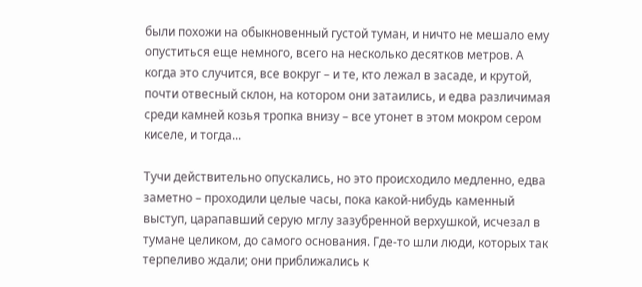были похожи на обыкновенный густой туман, и ничто не мешало ему опуститься еще немного, всего на несколько десятков метров. А когда это случится, все вокруг – и те, кто лежал в засаде, и крутой, почти отвесный склон, на котором они затаились, и едва различимая среди камней козья тропка внизу – все утонет в этом мокром сером киселе, и тогда...

Тучи действительно опускались, но это происходило медленно, едва заметно – проходили целые часы, пока какой-нибудь каменный выступ, царапавший серую мглу зазубренной верхушкой, исчезал в тумане целиком, до самого основания. Где-то шли люди, которых так терпеливо ждали; они приближались к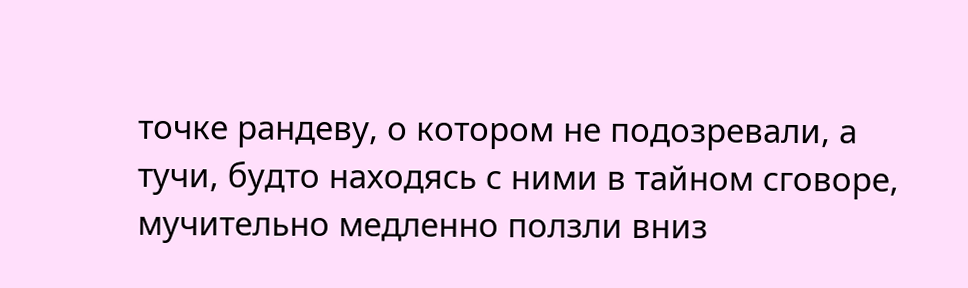точке рандеву, о котором не подозревали, а тучи, будто находясь с ними в тайном сговоре, мучительно медленно ползли вниз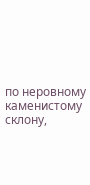по неровному каменистому склону,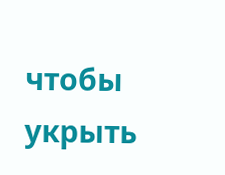чтобы укрыть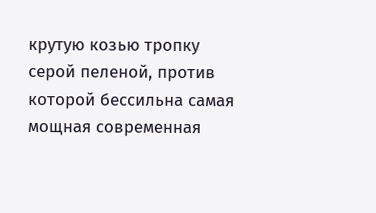крутую козью тропку серой пеленой, против которой бессильна самая мощная современная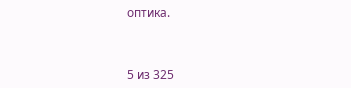оптика.



5 из 325